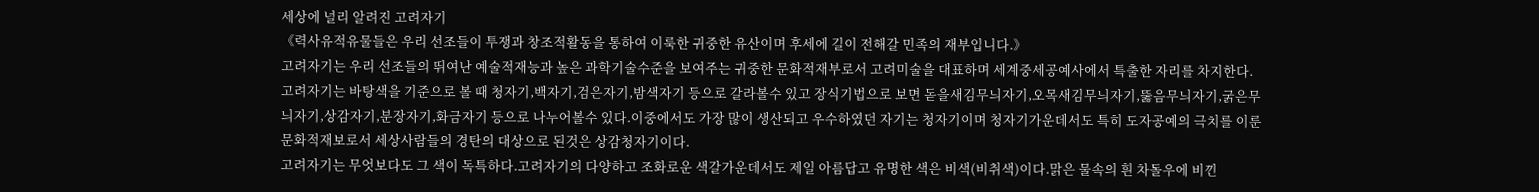세상에 널리 알려진 고려자기
《력사유적유물들은 우리 선조들이 투쟁과 창조적활동을 통하여 이룩한 귀중한 유산이며 후세에 길이 전해갈 민족의 재부입니다.》
고려자기는 우리 선조들의 뛰여난 예술적재능과 높은 과학기술수준을 보여주는 귀중한 문화적재부로서 고려미술을 대표하며 세계중세공예사에서 특출한 자리를 차지한다.
고려자기는 바탕색을 기준으로 볼 때 청자기,백자기,검은자기,밤색자기 등으로 갈라볼수 있고 장식기법으로 보면 돋을새김무늬자기,오목새김무늬자기,뚫음무늬자기,굵은무늬자기,상감자기,분장자기,화금자기 등으로 나누어볼수 있다.이중에서도 가장 많이 생산되고 우수하였던 자기는 청자기이며 청자기가운데서도 특히 도자공예의 극치를 이룬 문화적재보로서 세상사람들의 경탄의 대상으로 된것은 상감청자기이다.
고려자기는 무엇보다도 그 색이 독특하다.고려자기의 다양하고 조화로운 색갈가운데서도 제일 아름답고 유명한 색은 비색(비취색)이다.맑은 물속의 흰 차돌우에 비낀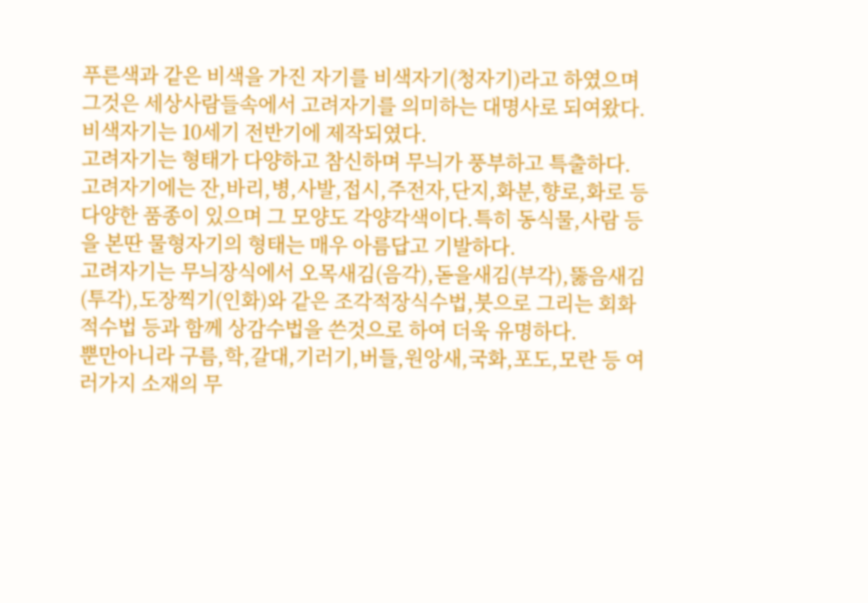푸른색과 같은 비색을 가진 자기를 비색자기(청자기)라고 하였으며 그것은 세상사람들속에서 고려자기를 의미하는 대명사로 되여왔다.
비색자기는 10세기 전반기에 제작되였다.
고려자기는 형태가 다양하고 참신하며 무늬가 풍부하고 특출하다.
고려자기에는 잔,바리,병,사발,접시,주전자,단지,화분,향로,화로 등 다양한 품종이 있으며 그 모양도 각양각색이다.특히 동식물,사람 등을 본딴 물형자기의 형태는 매우 아름답고 기발하다.
고려자기는 무늬장식에서 오목새김(음각),돋을새김(부각),뚫음새김(투각),도장찍기(인화)와 같은 조각적장식수법,붓으로 그리는 회화적수법 등과 함께 상감수법을 쓴것으로 하여 더욱 유명하다.
뿐만아니라 구름,학,갈대,기러기,버들,원앙새,국화,포도,모란 등 여러가지 소재의 무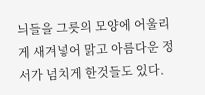늬들을 그릇의 모양에 어울리게 새겨넣어 맑고 아름다운 정서가 넘치게 한것들도 있다.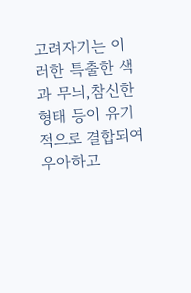고려자기는 이러한 특출한 색과 무늬,참신한 형태 등이 유기적으로 결합되여 우아하고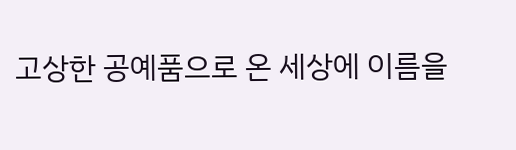고상한 공예품으로 온 세상에 이름을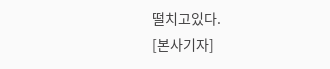떨치고있다.
[본사기자]